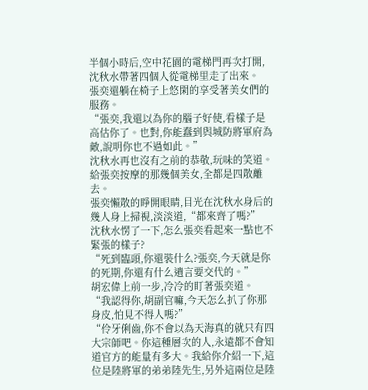半個小時后,空中花園的電梯門再次打開,沈秋水帶著四個人從電梯里走了出來。
張奕還躺在椅子上悠閑的享受著美女們的服務。
“張奕,我還以為你的腦子好使,看樣子是高估你了。也對,你能蠢到與城防將軍府為敵,說明你也不過如此。”
沈秋水再也沒有之前的恭敬,玩味的笑道。
給張奕按摩的那幾個美女,全都是四散離去。
張奕懶散的睜開眼睛,目光在沈秋水身后的幾人身上掃視,淡淡道,“都來齊了嗎?”
沈秋水愣了一下,怎么張奕看起來一點也不緊張的樣子?
“死到臨頭,你還裝什么?張奕,今天就是你的死期,你還有什么遺言要交代的。”
胡宏偉上前一步,冷冷的盯著張奕道。
“我認得你,胡副官嘛,今天怎么扒了你那身皮,怕見不得人嗎?”
“伶牙俐齒,你不會以為天海真的就只有四大宗師吧。你這種層次的人,永遠都不會知道官方的能量有多大。我給你介紹一下,這位是陸將軍的弟弟陸先生,另外這兩位是陸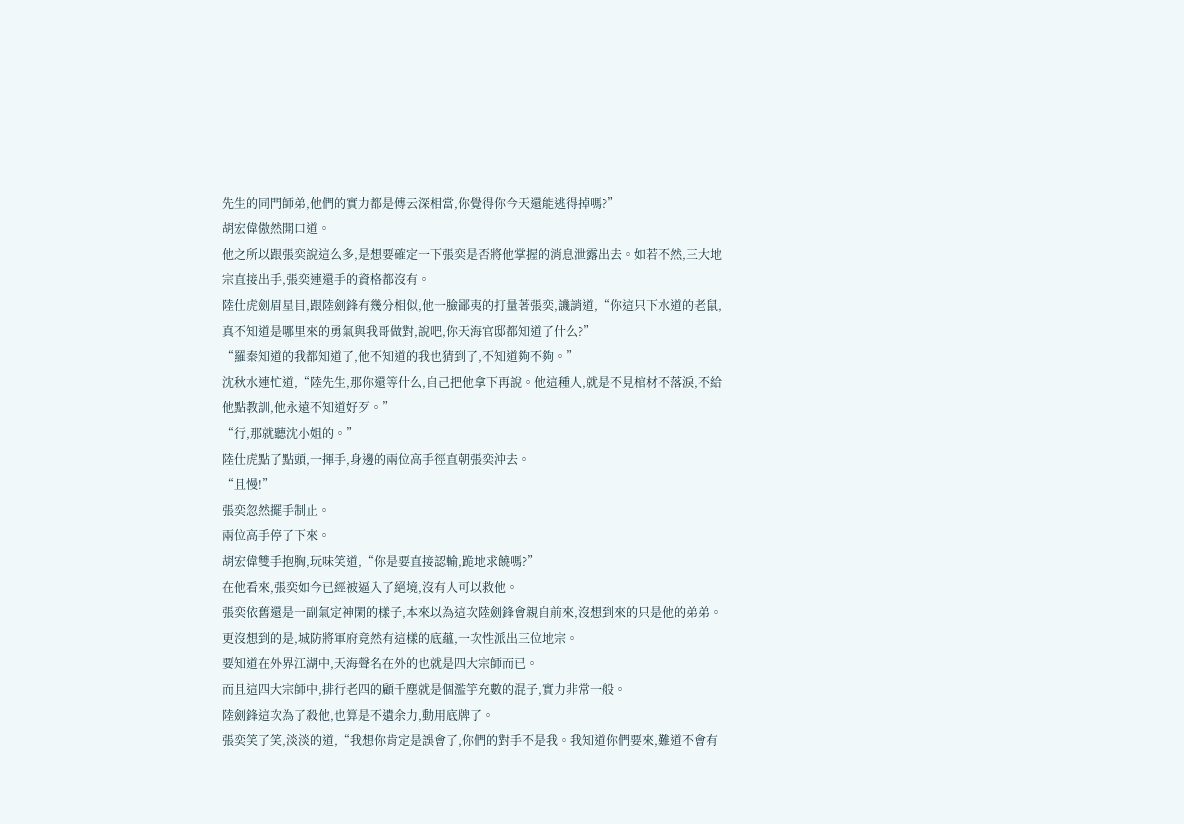先生的同門師弟,他們的實力都是傅云深相當,你覺得你今天還能逃得掉嗎?”
胡宏偉傲然開口道。
他之所以跟張奕說這么多,是想要確定一下張奕是否將他掌握的消息泄露出去。如若不然,三大地宗直接出手,張奕連還手的資格都沒有。
陸仕虎劍眉星目,跟陸劍鋒有幾分相似,他一臉鄙夷的打量著張奕,譏誚道,“你這只下水道的老鼠,真不知道是哪里來的勇氣與我哥做對,說吧,你天海官邸都知道了什么?”
“羅秦知道的我都知道了,他不知道的我也猜到了,不知道夠不夠。”
沈秋水連忙道,“陸先生,那你還等什么,自己把他拿下再說。他這種人,就是不見棺材不落淚,不給他點教訓,他永遠不知道好歹。”
“行,那就聽沈小姐的。”
陸仕虎點了點頭,一揮手,身邊的兩位高手徑直朝張奕沖去。
“且慢!”
張奕忽然擺手制止。
兩位高手停了下來。
胡宏偉雙手抱胸,玩味笑道,“你是要直接認輸,跪地求饒嗎?”
在他看來,張奕如今已經被逼入了絕境,沒有人可以救他。
張奕依舊還是一副氣定神閑的樣子,本來以為這次陸劍鋒會親自前來,沒想到來的只是他的弟弟。更沒想到的是,城防將軍府竟然有這樣的底蘊,一次性派出三位地宗。
要知道在外界江湖中,天海聲名在外的也就是四大宗師而已。
而且這四大宗師中,排行老四的顧千塵就是個濫竽充數的混子,實力非常一般。
陸劍鋒這次為了殺他,也算是不遺余力,動用底牌了。
張奕笑了笑,淡淡的道,“我想你肯定是誤會了,你們的對手不是我。我知道你們要來,難道不會有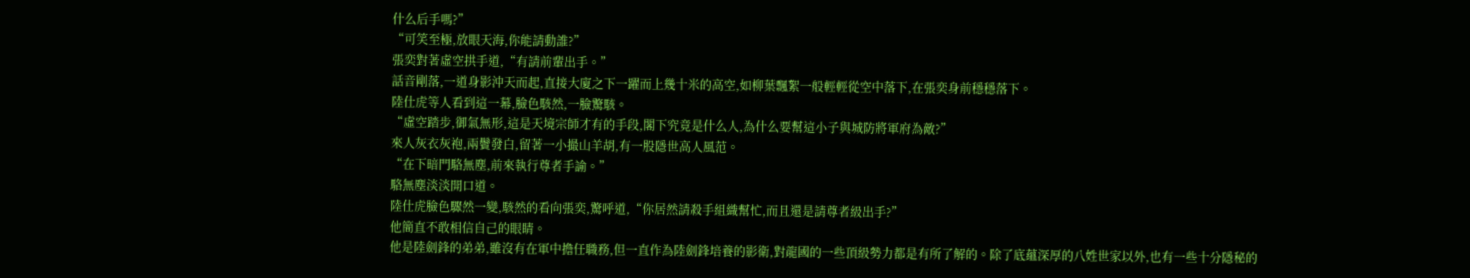什么后手嗎?”
“可笑至極,放眼天海,你能請動誰?”
張奕對著虛空拱手道,“有請前輩出手。”
話音剛落,一道身影沖天而起,直接大廈之下一躍而上幾十米的高空,如柳葉飄絮一般輕輕從空中落下,在張奕身前穩穩落下。
陸仕虎等人看到這一幕,臉色駭然,一臉驚駭。
“虛空踏步,御氣無形,這是天境宗師才有的手段,閣下究竟是什么人,為什么要幫這小子與城防將軍府為敵?”
來人灰衣灰袍,兩鬢發白,留著一小撮山羊胡,有一股隱世高人風范。
“在下暗門駱無塵,前來執行尊者手諭。”
駱無塵淡淡開口道。
陸仕虎臉色驟然一變,駭然的看向張奕,驚呼道,“你居然請殺手組織幫忙,而且還是請尊者級出手?”
他簡直不敢相信自己的眼睛。
他是陸劍鋒的弟弟,雖沒有在軍中擔任職務,但一直作為陸劍鋒培養的影衛,對龍國的一些頂級勢力都是有所了解的。除了底蘊深厚的八姓世家以外,也有一些十分隱秘的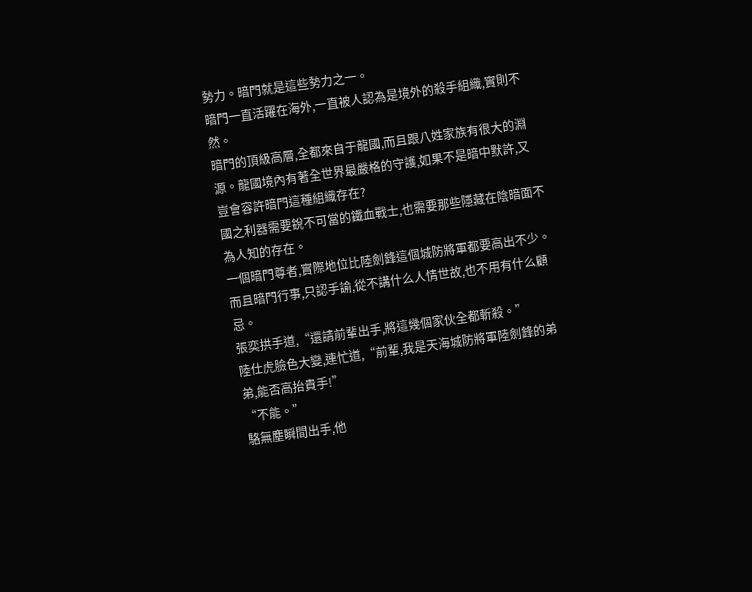勢力。暗門就是這些勢力之一。
暗門一直活躍在海外,一直被人認為是境外的殺手組織,實則不然。
暗門的頂級高層,全都來自于龍國,而且跟八姓家族有很大的淵源。龍國境內有著全世界最嚴格的守護,如果不是暗中默許,又豈會容許暗門這種組織存在?
國之利器需要銳不可當的鐵血戰士,也需要那些隱藏在陰暗面不為人知的存在。
一個暗門尊者,實際地位比陸劍鋒這個城防將軍都要高出不少。
而且暗門行事,只認手諭,從不講什么人情世故,也不用有什么顧忌。
張奕拱手道,“還請前輩出手,將這幾個家伙全都斬殺。”
陸仕虎臉色大變,連忙道,“前輩,我是天海城防將軍陸劍鋒的弟弟,能否高抬貴手!”
“不能。”
駱無塵瞬間出手,他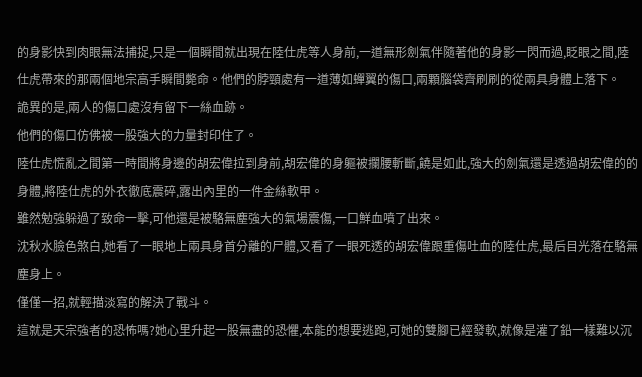的身影快到肉眼無法捕捉,只是一個瞬間就出現在陸仕虎等人身前,一道無形劍氣伴隨著他的身影一閃而過,眨眼之間,陸仕虎帶來的那兩個地宗高手瞬間斃命。他們的脖頸處有一道薄如蟬翼的傷口,兩顆腦袋齊刷刷的從兩具身體上落下。
詭異的是,兩人的傷口處沒有留下一絲血跡。
他們的傷口仿佛被一股強大的力量封印住了。
陸仕虎慌亂之間第一時間將身邊的胡宏偉拉到身前,胡宏偉的身軀被攔腰斬斷,饒是如此,強大的劍氣還是透過胡宏偉的的身體,將陸仕虎的外衣徹底震碎,露出內里的一件金絲軟甲。
雖然勉強躲過了致命一擊,可他還是被駱無塵強大的氣場震傷,一口鮮血噴了出來。
沈秋水臉色煞白,她看了一眼地上兩具身首分離的尸體,又看了一眼死透的胡宏偉跟重傷吐血的陸仕虎,最后目光落在駱無塵身上。
僅僅一招,就輕描淡寫的解決了戰斗。
這就是天宗強者的恐怖嗎?她心里升起一股無盡的恐懼,本能的想要逃跑,可她的雙腳已經發軟,就像是灌了鉛一樣難以沉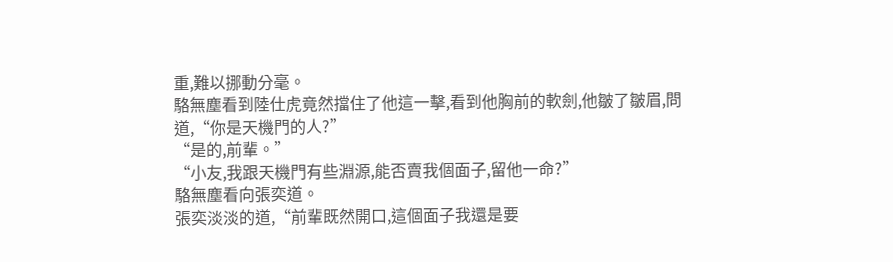重,難以挪動分毫。
駱無塵看到陸仕虎竟然擋住了他這一擊,看到他胸前的軟劍,他皺了皺眉,問道,“你是天機門的人?”
“是的,前輩。”
“小友,我跟天機門有些淵源,能否賣我個面子,留他一命?”
駱無塵看向張奕道。
張奕淡淡的道,“前輩既然開口,這個面子我還是要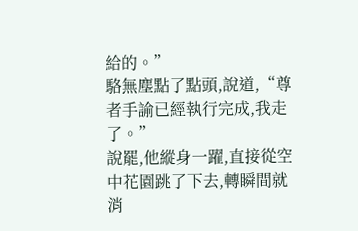給的。”
駱無塵點了點頭,說道,“尊者手諭已經執行完成,我走了。”
說罷,他縱身一躍,直接從空中花園跳了下去,轉瞬間就消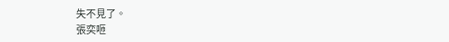失不見了。
張奕咂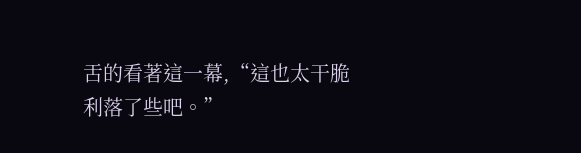舌的看著這一幕,“這也太干脆利落了些吧。”